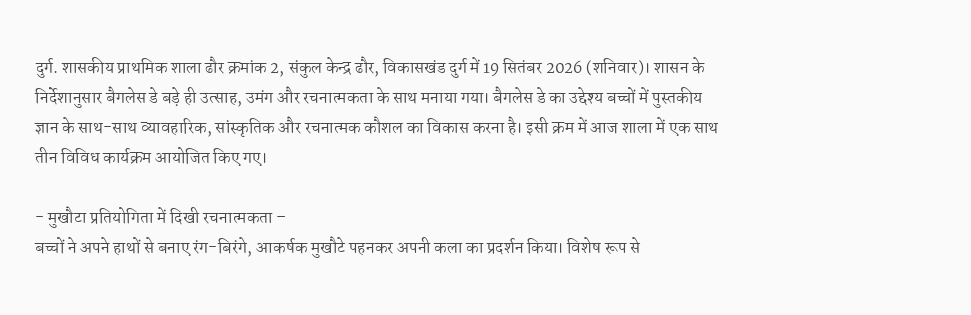दुर्ग. शासकीय प्राथमिक शाला ढौर क्रमांक 2, संकुल केन्द्र ढौर, विकासखंड दुर्ग में 19 सितंबर 2026 (शनिवार)। शासन के निर्देशानुसार बैगलेस डे बड़े ही उत्साह, उमंग और रचनात्मकता के साथ मनाया गया। बैगलेस डे का उद्देश्य बच्चों में पुस्तकीय ज्ञान के साथ-साथ व्यावहारिक, सांस्कृतिक और रचनात्मक कौशल का विकास करना है। इसी क्रम में आज शाला में एक साथ तीन विविध कार्यक्रम आयोजित किए गए।

- मुखौटा प्रतियोगिता में दिखी रचनात्मकता –
बच्चों ने अपने हाथों से बनाए रंग-बिरंगे, आकर्षक मुखौटे पहनकर अपनी कला का प्रदर्शन किया। विशेष रूप से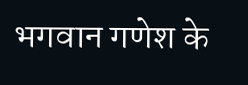भगवान गणेश के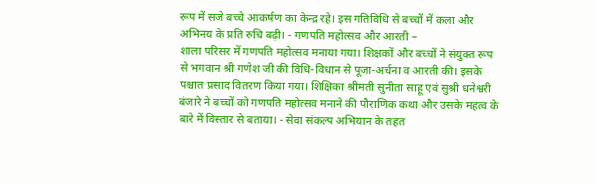रूप में सजे बच्चे आकर्षण का केन्द्र रहे। इस गतिविधि से बच्चों में कला और अभिनय के प्रति रुचि बढ़ी। - गणपति महोत्सव और आरती –
शाला परिसर में गणपति महोत्सव मनाया गया। शिक्षकों और बच्चों ने संयुक्त रूप से भगवान श्री गणेश जी की विधि-विधान से पूजा-अर्चना व आरती की। इसके पश्चात प्रसाद वितरण किया गया। शिक्षिका श्रीमती सुनीता साहू एवं सुश्री धनेश्वरी बंजारे ने बच्चों को गणपति महोत्सव मनाने की पौराणिक कथा और उसके महत्व के बारे में विस्तार से बताया। - सेवा संकल्प अभियान के तहत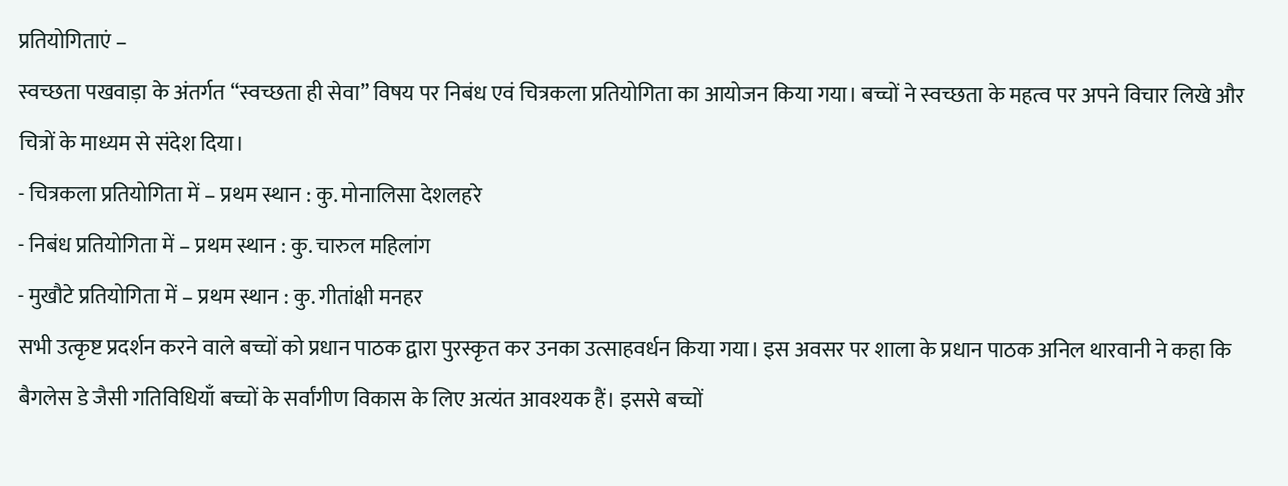प्रतियोगिताएं –
स्वच्छता पखवाड़ा के अंतर्गत “स्वच्छता ही सेवा” विषय पर निबंध एवं चित्रकला प्रतियोगिता का आयोजन किया गया। बच्चों ने स्वच्छता के महत्व पर अपने विचार लिखे और चित्रों के माध्यम से संदेश दिया।
- चित्रकला प्रतियोगिता में – प्रथम स्थान : कु. मोनालिसा देशलहरे
- निबंध प्रतियोगिता में – प्रथम स्थान : कु. चारुल महिलांग
- मुखौटे प्रतियोगिता में – प्रथम स्थान : कु. गीतांक्षी मनहर
सभी उत्कृष्ट प्रदर्शन करने वाले बच्चों को प्रधान पाठक द्वारा पुरस्कृत कर उनका उत्साहवर्धन किया गया। इस अवसर पर शाला के प्रधान पाठक अनिल थारवानी ने कहा कि बैगलेस डे जैसी गतिविधियाँ बच्चों के सर्वांगीण विकास के लिए अत्यंत आवश्यक हैं। इससे बच्चों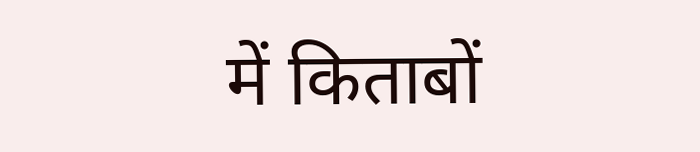में किताबों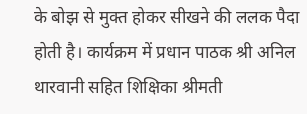के बोझ से मुक्त होकर सीखने की ललक पैदा होती है। कार्यक्रम में प्रधान पाठक श्री अनिल थारवानी सहित शिक्षिका श्रीमती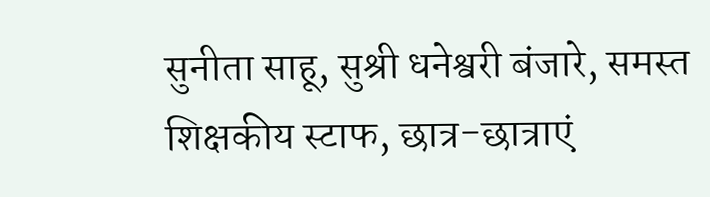सुनीता साहू, सुश्री धनेश्वरी बंजारे, समस्त शिक्षकीय स्टाफ, छात्र-छात्राएं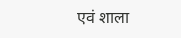एवं शाला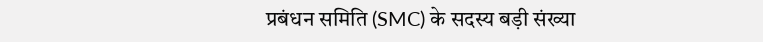प्रबंधन समिति (SMC) के सदस्य बड़ी संख्या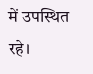में उपस्थित रहे।